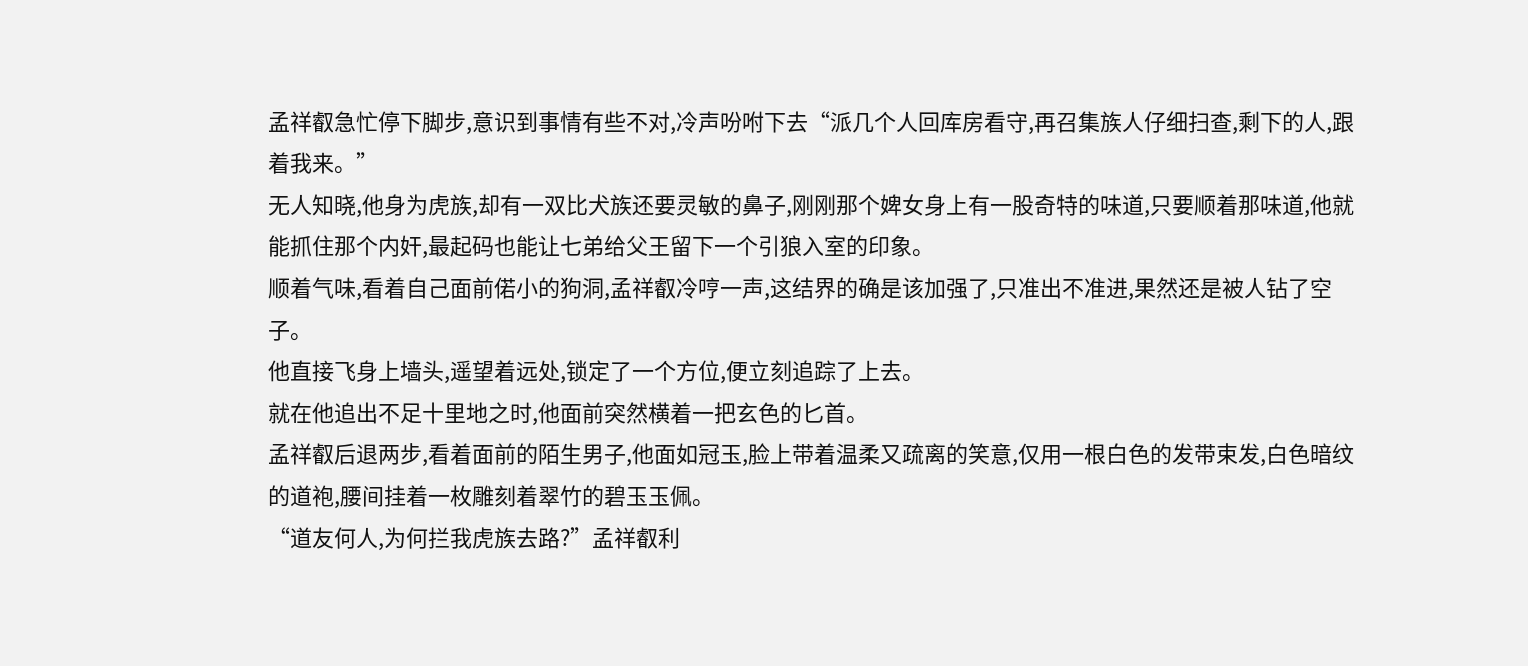孟祥叡急忙停下脚步,意识到事情有些不对,冷声吩咐下去“派几个人回库房看守,再召集族人仔细扫查,剩下的人,跟着我来。”
无人知晓,他身为虎族,却有一双比犬族还要灵敏的鼻子,刚刚那个婢女身上有一股奇特的味道,只要顺着那味道,他就能抓住那个内奸,最起码也能让七弟给父王留下一个引狼入室的印象。
顺着气味,看着自己面前偌小的狗洞,孟祥叡冷哼一声,这结界的确是该加强了,只准出不准进,果然还是被人钻了空子。
他直接飞身上墙头,遥望着远处,锁定了一个方位,便立刻追踪了上去。
就在他追出不足十里地之时,他面前突然横着一把玄色的匕首。
孟祥叡后退两步,看着面前的陌生男子,他面如冠玉,脸上带着温柔又疏离的笑意,仅用一根白色的发带束发,白色暗纹的道袍,腰间挂着一枚雕刻着翠竹的碧玉玉佩。
“道友何人,为何拦我虎族去路?”孟祥叡利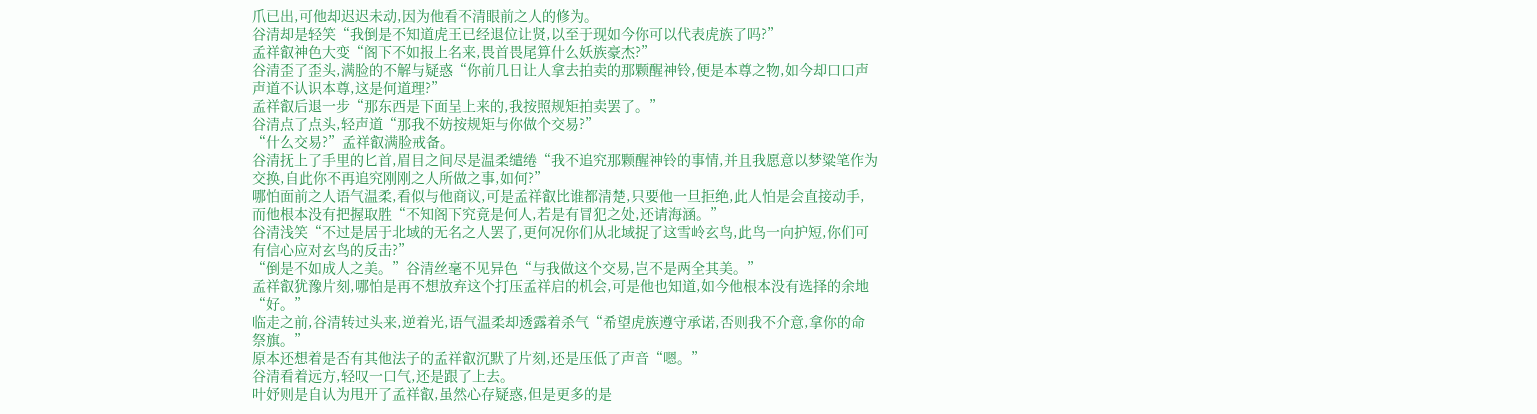爪已出,可他却迟迟未动,因为他看不清眼前之人的修为。
谷清却是轻笑“我倒是不知道虎王已经退位让贤,以至于现如今你可以代表虎族了吗?”
孟祥叡神色大变“阁下不如报上名来,畏首畏尾算什么妖族豪杰?”
谷清歪了歪头,满脸的不解与疑惑“你前几日让人拿去拍卖的那颗醒神铃,便是本尊之物,如今却口口声声道不认识本尊,这是何道理?”
孟祥叡后退一步“那东西是下面呈上来的,我按照规矩拍卖罢了。”
谷清点了点头,轻声道“那我不妨按规矩与你做个交易?”
“什么交易?”孟祥叡满脸戒备。
谷清抚上了手里的匕首,眉目之间尽是温柔缱绻“我不追究那颗醒神铃的事情,并且我愿意以梦粱笔作为交换,自此你不再追究刚刚之人所做之事,如何?”
哪怕面前之人语气温柔,看似与他商议,可是孟祥叡比谁都清楚,只要他一旦拒绝,此人怕是会直接动手,而他根本没有把握取胜“不知阁下究竟是何人,若是有冒犯之处,还请海涵。”
谷清浅笑“不过是居于北域的无名之人罢了,更何况你们从北域捉了这雪岭玄鸟,此鸟一向护短,你们可有信心应对玄鸟的反击?”
“倒是不如成人之美。”谷清丝毫不见异色“与我做这个交易,岂不是两全其美。”
孟祥叡犹豫片刻,哪怕是再不想放弃这个打压孟祥启的机会,可是他也知道,如今他根本没有选择的余地“好。”
临走之前,谷清转过头来,逆着光,语气温柔却透露着杀气“希望虎族遵守承诺,否则我不介意,拿你的命祭旗。”
原本还想着是否有其他法子的孟祥叡沉默了片刻,还是压低了声音“嗯。”
谷清看着远方,轻叹一口气,还是跟了上去。
叶妤则是自认为甩开了孟祥叡,虽然心存疑惑,但是更多的是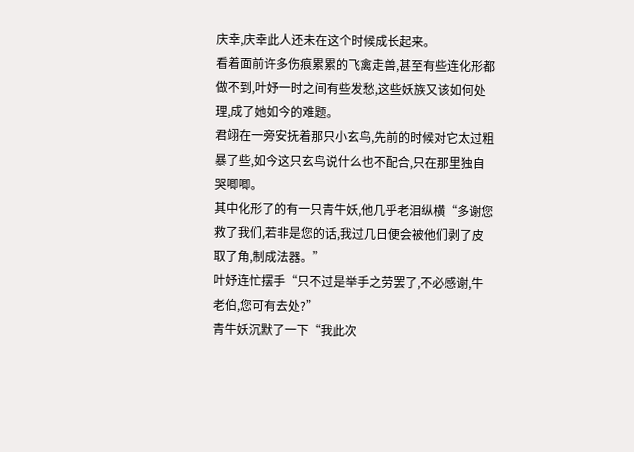庆幸,庆幸此人还未在这个时候成长起来。
看着面前许多伤痕累累的飞禽走兽,甚至有些连化形都做不到,叶妤一时之间有些发愁,这些妖族又该如何处理,成了她如今的难题。
君翊在一旁安抚着那只小玄鸟,先前的时候对它太过粗暴了些,如今这只玄鸟说什么也不配合,只在那里独自哭唧唧。
其中化形了的有一只青牛妖,他几乎老泪纵横“多谢您救了我们,若非是您的话,我过几日便会被他们剥了皮取了角,制成法器。”
叶妤连忙摆手“只不过是举手之劳罢了,不必感谢,牛老伯,您可有去处?”
青牛妖沉默了一下“我此次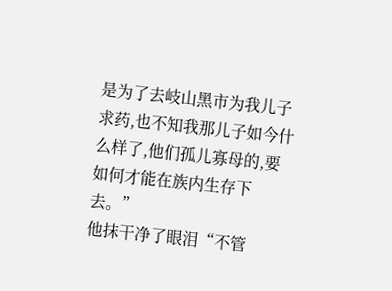是为了去岐山黑市为我儿子求药,也不知我那儿子如今什么样了,他们孤儿寡母的,要如何才能在族内生存下去。”
他抹干净了眼泪“不管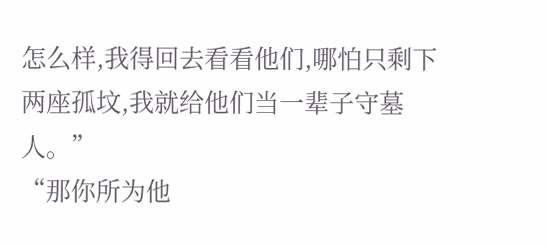怎么样,我得回去看看他们,哪怕只剩下两座孤坟,我就给他们当一辈子守墓人。”
“那你所为他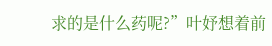求的是什么药呢?”叶妤想着前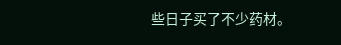些日子买了不少药材。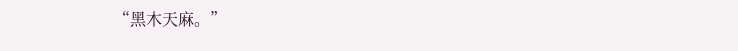“黑木天麻。”